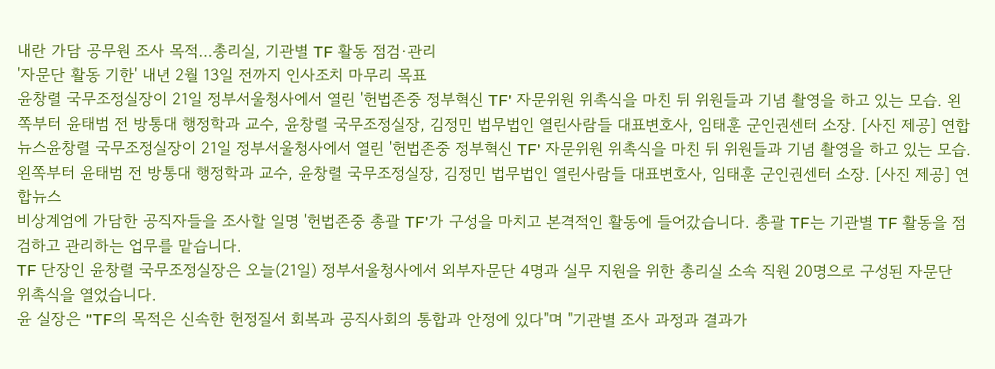내란 가담 공무원 조사 목적…총리실, 기관별 TF 활동 점검·관리
'자문단 활동 기한' 내년 2월 13일 전까지 인사조치 마무리 목표
윤창렬 국무조정실장이 21일 정부서울청사에서 열린 '헌법존중 정부혁신 TF' 자문위원 위촉식을 마친 뒤 위원들과 기념 촬영을 하고 있는 모습. 왼쪽부터 윤태범 전 방통대 행정학과 교수, 윤창렬 국무조정실장, 김정민 법무법인 열린사람들 대표변호사, 임태훈 군인권센터 소장. [사진 제공] 연합뉴스윤창렬 국무조정실장이 21일 정부서울청사에서 열린 '헌법존중 정부혁신 TF' 자문위원 위촉식을 마친 뒤 위원들과 기념 촬영을 하고 있는 모습. 왼쪽부터 윤태범 전 방통대 행정학과 교수, 윤창렬 국무조정실장, 김정민 법무법인 열린사람들 대표변호사, 임태훈 군인권센터 소장. [사진 제공] 연합뉴스
비상계엄에 가담한 공직자들을 조사할 일명 '헌법존중 총괄 TF'가 구성을 마치고 본격적인 활동에 들어갔습니다. 총괄 TF는 기관별 TF 활동을 점검하고 관리하는 업무를 맡습니다.
TF 단장인 윤창렬 국무조정실장은 오늘(21일) 정부서울청사에서 외부자문단 4명과 실무 지원을 위한 총리실 소속 직원 20명으로 구성된 자문단 위촉식을 열었습니다.
윤 실장은 "TF의 목적은 신속한 헌정질서 회복과 공직사회의 통합과 안정에 있다"며 "기관별 조사 과정과 결과가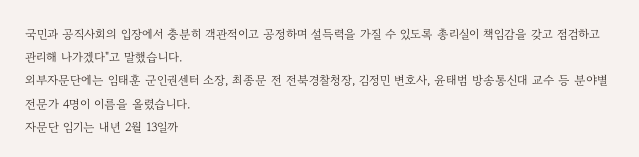국민과 공직사회의 입장에서 충분히 객관적이고 공정하며 설득력을 가질 수 있도록 총리실이 책임감을 갖고 점검하고 관리해 나가겠다"고 말했습니다.
외부자문단에는 임태훈 군인권센터 소장, 최종문 전 전북경찰청장, 김정민 변호사, 윤태범 방송통신대 교수 등 분야별 전문가 4명이 이름을 올렸습니다.
자문단 임기는 내년 2월 13일까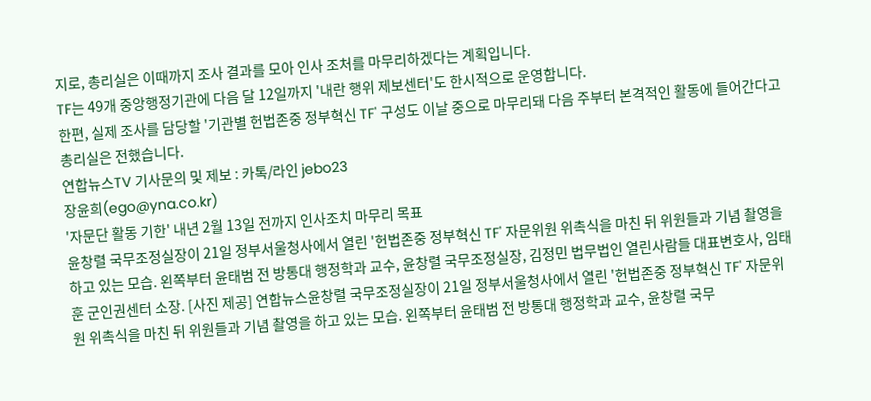지로, 총리실은 이때까지 조사 결과를 모아 인사 조처를 마무리하겠다는 계획입니다.
TF는 49개 중앙행정기관에 다음 달 12일까지 '내란 행위 제보센터'도 한시적으로 운영합니다.
한편, 실제 조사를 담당할 '기관별 헌법존중 정부혁신 TF' 구성도 이날 중으로 마무리돼 다음 주부터 본격적인 활동에 들어간다고 총리실은 전했습니다.
연합뉴스TV 기사문의 및 제보 : 카톡/라인 jebo23
장윤희(ego@yna.co.kr)
'자문단 활동 기한' 내년 2월 13일 전까지 인사조치 마무리 목표
윤창렬 국무조정실장이 21일 정부서울청사에서 열린 '헌법존중 정부혁신 TF' 자문위원 위촉식을 마친 뒤 위원들과 기념 촬영을 하고 있는 모습. 왼쪽부터 윤태범 전 방통대 행정학과 교수, 윤창렬 국무조정실장, 김정민 법무법인 열린사람들 대표변호사, 임태훈 군인권센터 소장. [사진 제공] 연합뉴스윤창렬 국무조정실장이 21일 정부서울청사에서 열린 '헌법존중 정부혁신 TF' 자문위원 위촉식을 마친 뒤 위원들과 기념 촬영을 하고 있는 모습. 왼쪽부터 윤태범 전 방통대 행정학과 교수, 윤창렬 국무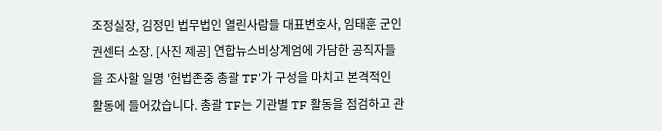조정실장, 김정민 법무법인 열린사람들 대표변호사, 임태훈 군인권센터 소장. [사진 제공] 연합뉴스비상계엄에 가담한 공직자들을 조사할 일명 '헌법존중 총괄 TF'가 구성을 마치고 본격적인 활동에 들어갔습니다. 총괄 TF는 기관별 TF 활동을 점검하고 관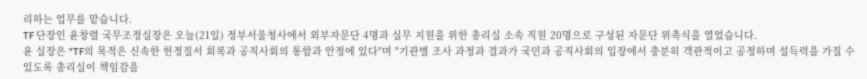리하는 업무를 맡습니다.
TF 단장인 윤창렬 국무조정실장은 오늘(21일) 정부서울청사에서 외부자문단 4명과 실무 지원을 위한 총리실 소속 직원 20명으로 구성된 자문단 위촉식을 열었습니다.
윤 실장은 "TF의 목적은 신속한 헌정질서 회복과 공직사회의 통합과 안정에 있다"며 "기관별 조사 과정과 결과가 국민과 공직사회의 입장에서 충분히 객관적이고 공정하며 설득력을 가질 수 있도록 총리실이 책임감을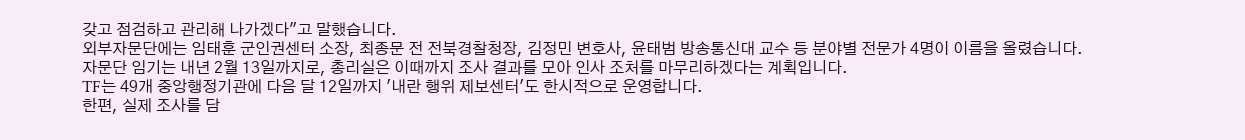갖고 점검하고 관리해 나가겠다"고 말했습니다.
외부자문단에는 임태훈 군인권센터 소장, 최종문 전 전북경찰청장, 김정민 변호사, 윤태범 방송통신대 교수 등 분야별 전문가 4명이 이름을 올렸습니다.
자문단 임기는 내년 2월 13일까지로, 총리실은 이때까지 조사 결과를 모아 인사 조처를 마무리하겠다는 계획입니다.
TF는 49개 중앙행정기관에 다음 달 12일까지 '내란 행위 제보센터'도 한시적으로 운영합니다.
한편, 실제 조사를 담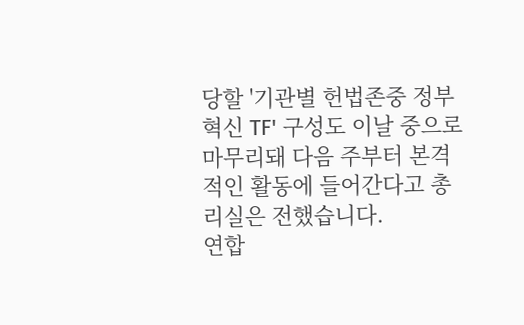당할 '기관별 헌법존중 정부혁신 TF' 구성도 이날 중으로 마무리돼 다음 주부터 본격적인 활동에 들어간다고 총리실은 전했습니다.
연합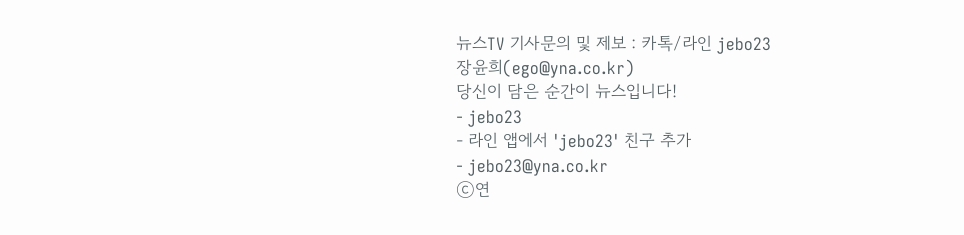뉴스TV 기사문의 및 제보 : 카톡/라인 jebo23
장윤희(ego@yna.co.kr)
당신이 담은 순간이 뉴스입니다!
- jebo23
- 라인 앱에서 'jebo23' 친구 추가
- jebo23@yna.co.kr
ⓒ연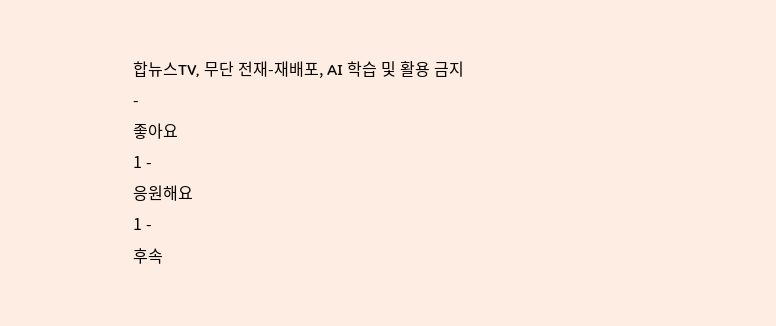합뉴스TV, 무단 전재-재배포, AI 학습 및 활용 금지
-
좋아요
1 -
응원해요
1 -
후속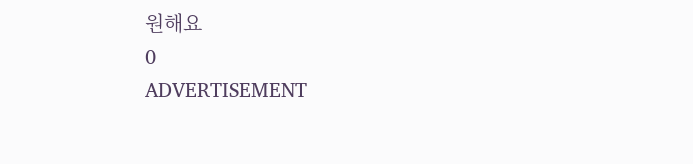원해요
0
ADVERTISEMENT